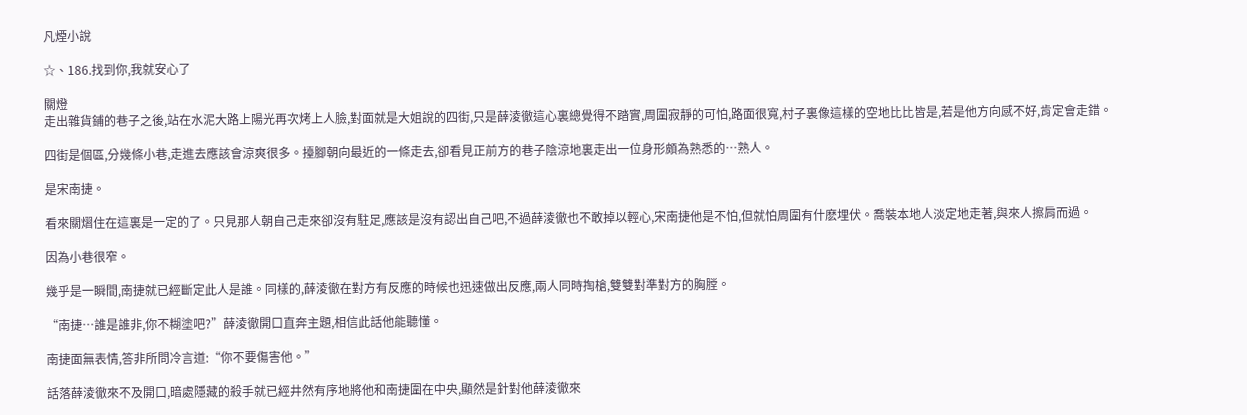凡煙小說

☆、186.找到你,我就安心了

關燈
走出雜貨鋪的巷子之後,站在水泥大路上陽光再次烤上人臉,對面就是大姐說的四街,只是薛淩徹這心裏總覺得不踏實,周圍寂靜的可怕,路面很寬,村子裏像這樣的空地比比皆是,若是他方向感不好,肯定會走錯。

四街是個區,分幾條小巷,走進去應該會涼爽很多。擡腳朝向最近的一條走去,卻看見正前方的巷子陰涼地裏走出一位身形頗為熟悉的…熟人。

是宋南捷。

看來關熠住在這裏是一定的了。只見那人朝自己走來卻沒有駐足,應該是沒有認出自己吧,不過薛淩徹也不敢掉以輕心,宋南捷他是不怕,但就怕周圍有什麽埋伏。喬裝本地人淡定地走著,與來人擦肩而過。

因為小巷很窄。

幾乎是一瞬間,南捷就已經斷定此人是誰。同樣的,薛淩徹在對方有反應的時候也迅速做出反應,兩人同時掏槍,雙雙對準對方的胸膛。

“南捷…誰是誰非,你不糊塗吧?”薛淩徹開口直奔主題,相信此話他能聽懂。

南捷面無表情,答非所問冷言道:“你不要傷害他。”

話落薛淩徹來不及開口,暗處隱藏的殺手就已經井然有序地將他和南捷圍在中央,顯然是針對他薛淩徹來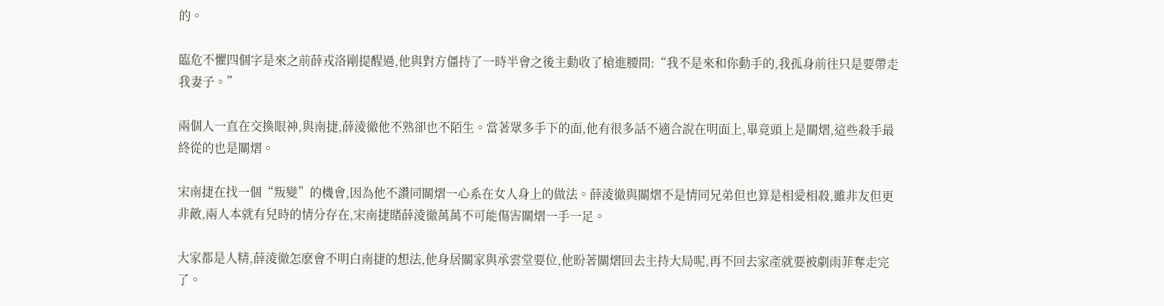的。

臨危不懼四個字是來之前薛戎洛剛提醒過,他與對方僵持了一時半會之後主動收了槍進腰間:“我不是來和你動手的,我孤身前往只是要帶走我妻子。”

兩個人一直在交換眼神,與南捷,薛淩徹他不熟卻也不陌生。當著眾多手下的面,他有很多話不適合說在明面上,畢竟頭上是關熠,這些殺手最終從的也是關熠。

宋南捷在找一個“叛變”的機會,因為他不讚同關熠一心系在女人身上的做法。薛淩徹與關熠不是情同兄弟但也算是相愛相殺,雖非友但更非敵,兩人本就有兒時的情分存在,宋南捷賭薛淩徹萬萬不可能傷害關熠一手一足。

大家都是人精,薛淩徹怎麽會不明白南捷的想法,他身居關家與承雲堂要位,他盼著關熠回去主持大局呢,再不回去家產就要被劇雨菲奪走完了。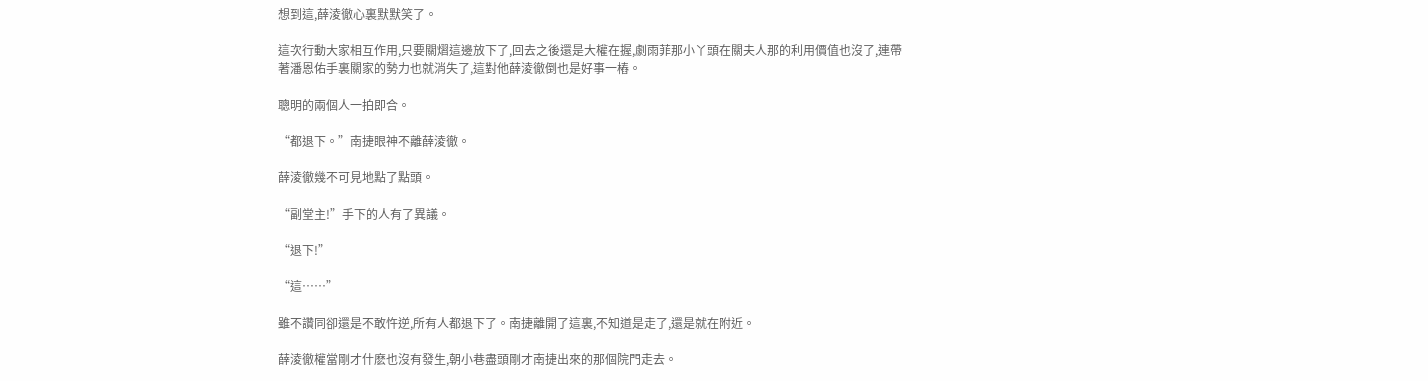想到這,薛淩徹心裏默默笑了。

這次行動大家相互作用,只要關熠這邊放下了,回去之後還是大權在握,劇雨菲那小丫頭在關夫人那的利用價值也沒了,連帶著潘恩佑手裏關家的勢力也就消失了,這對他薛淩徹倒也是好事一樁。

聰明的兩個人一拍即合。

“都退下。”南捷眼神不離薛淩徹。

薛淩徹幾不可見地點了點頭。

“副堂主!”手下的人有了異議。

“退下!”

“這……”

雖不讚同卻還是不敢忤逆,所有人都退下了。南捷離開了這裏,不知道是走了,還是就在附近。

薛淩徹權當剛才什麽也沒有發生,朝小巷盡頭剛才南捷出來的那個院門走去。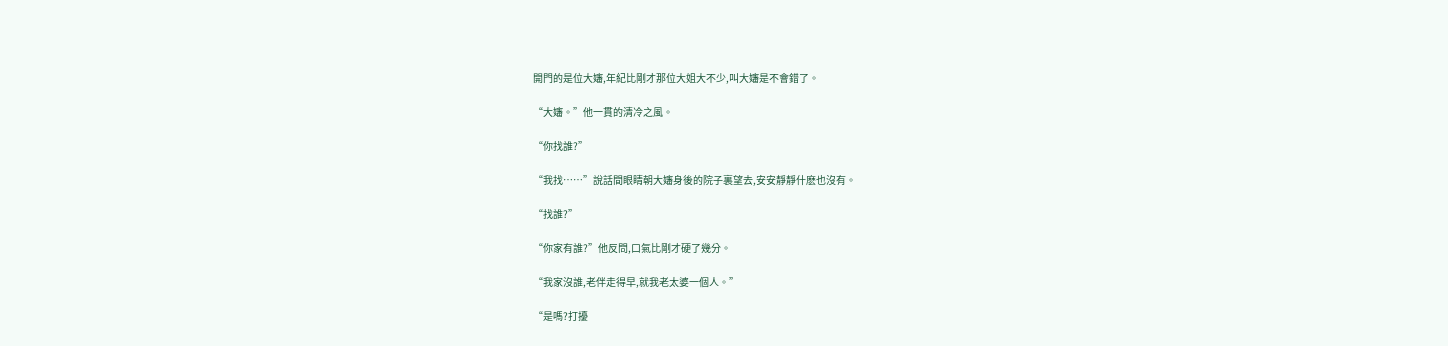開門的是位大嬸,年紀比剛才那位大姐大不少,叫大嬸是不會錯了。

“大嬸。”他一貫的清冷之風。

“你找誰?”

“我找……”說話間眼睛朝大嬸身後的院子裏望去,安安靜靜什麽也沒有。

“找誰?”

“你家有誰?”他反問,口氣比剛才硬了幾分。

“我家沒誰,老伴走得早,就我老太婆一個人。”

“是嗎?打擾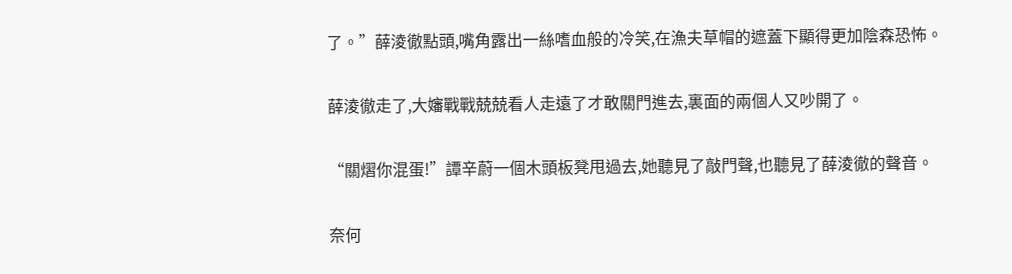了。”薛淩徹點頭,嘴角露出一絲嗜血般的冷笑,在漁夫草帽的遮蓋下顯得更加陰森恐怖。

薛淩徹走了,大嬸戰戰兢兢看人走遠了才敢關門進去,裏面的兩個人又吵開了。

“關熠你混蛋!”譚辛蔚一個木頭板凳甩過去,她聽見了敲門聲,也聽見了薛淩徹的聲音。

奈何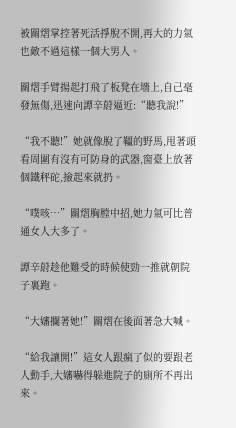被關熠掌控著死活掙脫不開,再大的力氣也敵不過這樣一個大男人。

關熠手臂揚起打飛了板凳在墻上,自己毫發無傷,迅速向譚辛蔚逼近:“聽我說!”

“我不聽!”她就像脫了韁的野馬,甩著頭看周圍有沒有可防身的武器,窗臺上放著個鐵秤砣,撿起來就扔。

“噗咳…”關熠胸膛中招,她力氣可比普通女人大多了。

譚辛蔚趁他難受的時候使勁一推就朝院子裏跑。

“大嬸攔著她!”關熠在後面著急大喊。

“給我讓開!”這女人跟瘋了似的要跟老人動手,大嬸嚇得躲進院子的廁所不再出來。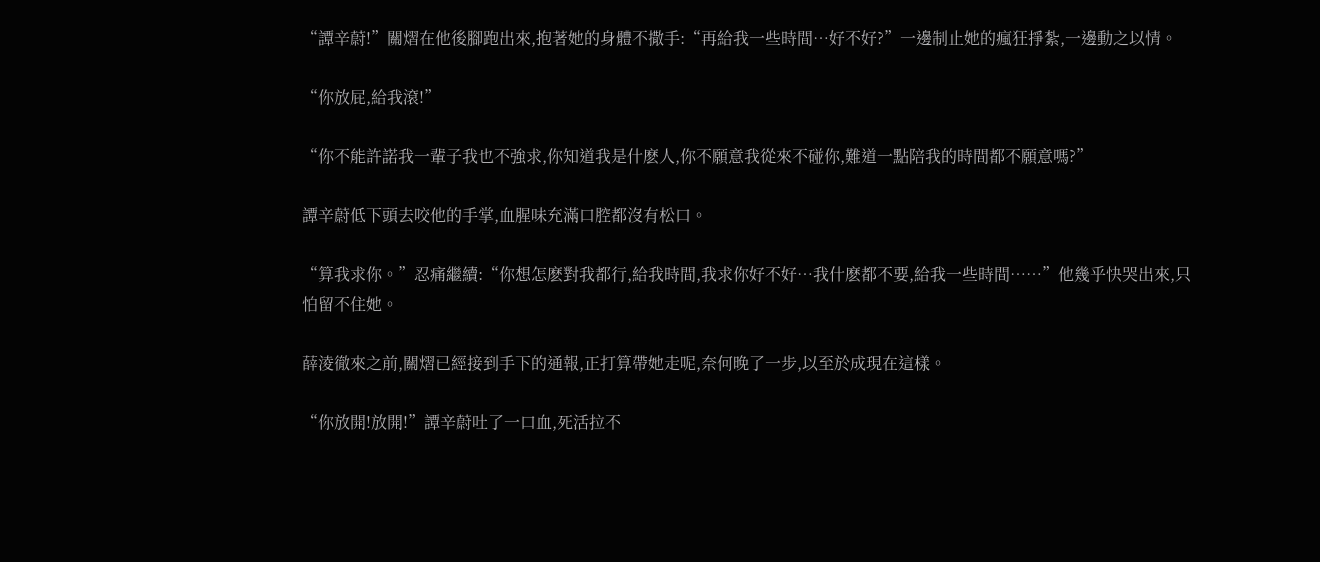“譚辛蔚!”關熠在他後腳跑出來,抱著她的身體不撒手:“再給我一些時間…好不好?”一邊制止她的瘋狂掙紮,一邊動之以情。

“你放屁,給我滾!”

“你不能許諾我一輩子我也不強求,你知道我是什麽人,你不願意我從來不碰你,難道一點陪我的時間都不願意嗎?”

譚辛蔚低下頭去咬他的手掌,血腥味充滿口腔都沒有松口。

“算我求你。”忍痛繼續:“你想怎麽對我都行,給我時間,我求你好不好…我什麽都不要,給我一些時間……”他幾乎快哭出來,只怕留不住她。

薛淩徹來之前,關熠已經接到手下的通報,正打算帶她走呢,奈何晚了一步,以至於成現在這樣。

“你放開!放開!”譚辛蔚吐了一口血,死活拉不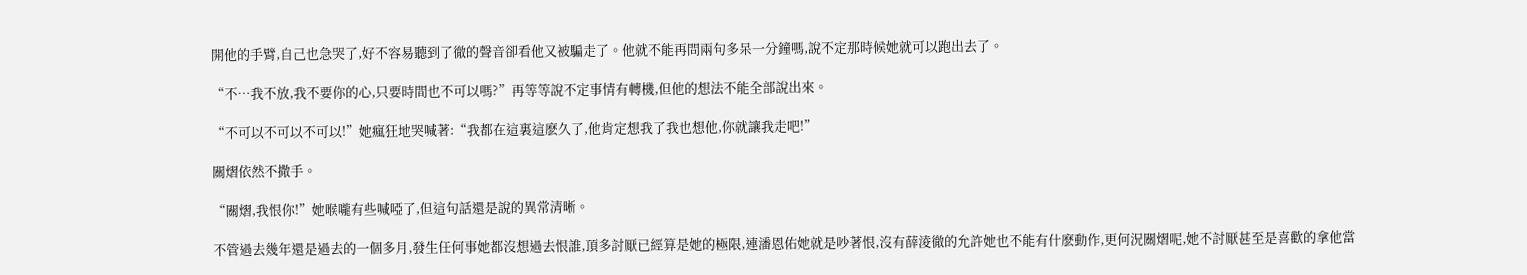開他的手臂,自己也急哭了,好不容易聽到了徹的聲音卻看他又被騙走了。他就不能再問兩句多呆一分鐘嗎,說不定那時候她就可以跑出去了。

“不…我不放,我不要你的心,只要時間也不可以嗎?”再等等說不定事情有轉機,但他的想法不能全部說出來。

“不可以不可以不可以!”她瘋狂地哭喊著:“我都在這裏這麽久了,他肯定想我了我也想他,你就讓我走吧!”

關熠依然不撒手。

“關熠,我恨你!”她喉嚨有些喊啞了,但這句話還是說的異常清晰。

不管過去幾年還是過去的一個多月,發生任何事她都沒想過去恨誰,頂多討厭已經算是她的極限,連潘恩佑她就是吵著恨,沒有薛淩徹的允許她也不能有什麽動作,更何況關熠呢,她不討厭甚至是喜歡的拿他當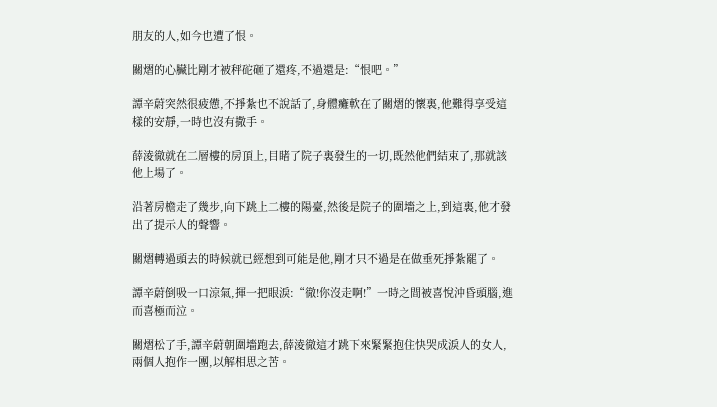朋友的人,如今也遭了恨。

關熠的心臟比剛才被秤砣砸了還疼,不過還是:“恨吧。”

譚辛蔚突然很疲憊,不掙紮也不說話了,身體癱軟在了關熠的懷裏,他難得享受這樣的安靜,一時也沒有撒手。

薛淩徹就在二層樓的房頂上,目睹了院子裏發生的一切,既然他們結束了,那就該他上場了。

沿著房檐走了幾步,向下跳上二樓的陽臺,然後是院子的圍墻之上,到這裏,他才發出了提示人的聲響。

關熠轉過頭去的時候就已經想到可能是他,剛才只不過是在做垂死掙紮罷了。

譚辛蔚倒吸一口涼氣,揮一把眼淚:“徹!你沒走啊!”一時之間被喜悅沖昏頭腦,進而喜極而泣。

關熠松了手,譚辛蔚朝圍墻跑去,薛淩徹這才跳下來緊緊抱住快哭成淚人的女人,兩個人抱作一團,以解相思之苦。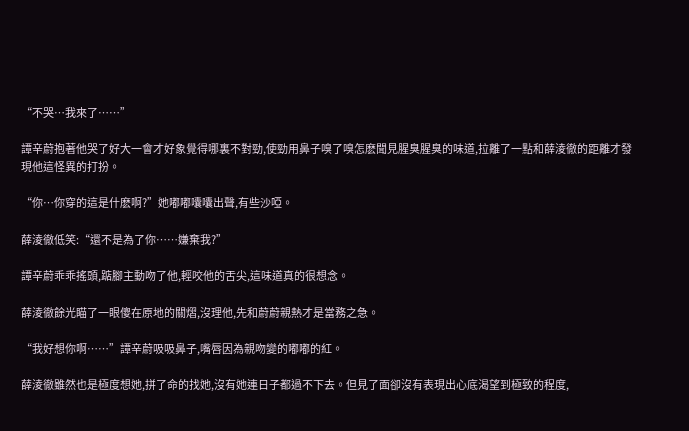“不哭…我來了……”

譚辛蔚抱著他哭了好大一會才好象覺得哪裏不對勁,使勁用鼻子嗅了嗅怎麽聞見腥臭腥臭的味道,拉離了一點和薛淩徹的距離才發現他這怪異的打扮。

“你…你穿的這是什麽啊?”她嘟嘟囔囔出聲,有些沙啞。

薛淩徹低笑:“還不是為了你……嫌棄我?”

譚辛蔚乖乖搖頭,踮腳主動吻了他,輕咬他的舌尖,這味道真的很想念。

薛淩徹餘光瞄了一眼傻在原地的關熠,沒理他,先和蔚蔚親熱才是當務之急。

“我好想你啊……”譚辛蔚吸吸鼻子,嘴唇因為親吻變的嘟嘟的紅。

薛淩徹雖然也是極度想她,拼了命的找她,沒有她連日子都過不下去。但見了面卻沒有表現出心底渴望到極致的程度,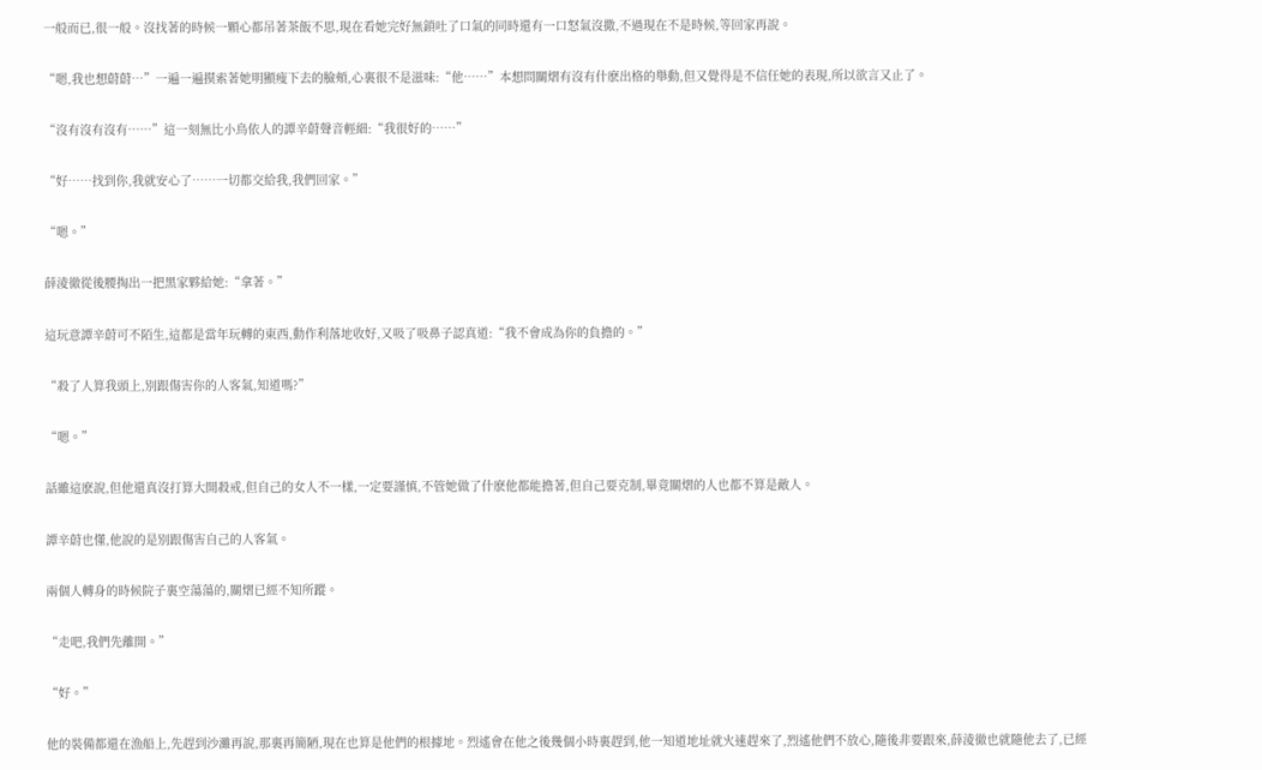一般而已,很一般。沒找著的時候一顆心都吊著茶飯不思,現在看她完好無鎖吐了口氣的同時還有一口怒氣沒撒,不過現在不是時候,等回家再說。

“嗯,我也想蔚蔚…”一遍一遍摸索著她明顯瘦下去的臉頰,心裏很不是滋味:“他……”本想問關熠有沒有什麽出格的舉動,但又覺得是不信任她的表現,所以欲言又止了。

“沒有沒有沒有……”這一刻無比小鳥依人的譚辛蔚聲音輕細:“我很好的……”

“好……找到你,我就安心了……一切都交給我,我們回家。”

“嗯。”

薛淩徹從後腰掏出一把黑家夥給她:“拿著。”

這玩意譚辛蔚可不陌生,這都是當年玩轉的東西,動作利落地收好,又吸了吸鼻子認真道:“我不會成為你的負擔的。”

“殺了人算我頭上,別跟傷害你的人客氣,知道嗎?”

“嗯。”

話雖這麽說,但他還真沒打算大開殺戒,但自己的女人不一樣,一定要謹慎,不管她做了什麽他都能擔著,但自己要克制,畢竟關熠的人也都不算是敵人。

譚辛蔚也懂,他說的是別跟傷害自己的人客氣。

兩個人轉身的時候院子裏空蕩蕩的,關熠已經不知所蹤。

“走吧,我們先離開。”

“好。”

他的裝備都還在漁船上,先趕到沙灘再說,那裏再簡陋,現在也算是他們的根據地。烈遙會在他之後幾個小時裏趕到,他一知道地址就火速趕來了,烈遙他們不放心,隨後非要跟來,薛淩徹也就隨他去了,已經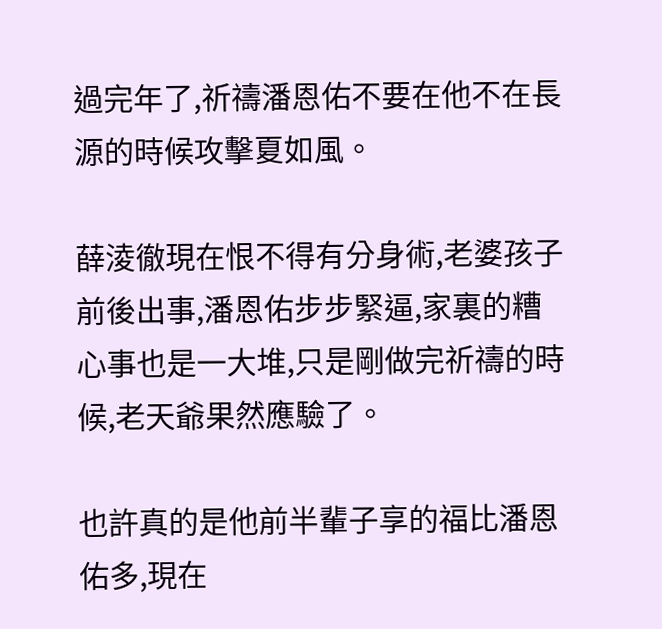過完年了,祈禱潘恩佑不要在他不在長源的時候攻擊夏如風。

薛淩徹現在恨不得有分身術,老婆孩子前後出事,潘恩佑步步緊逼,家裏的糟心事也是一大堆,只是剛做完祈禱的時候,老天爺果然應驗了。

也許真的是他前半輩子享的福比潘恩佑多,現在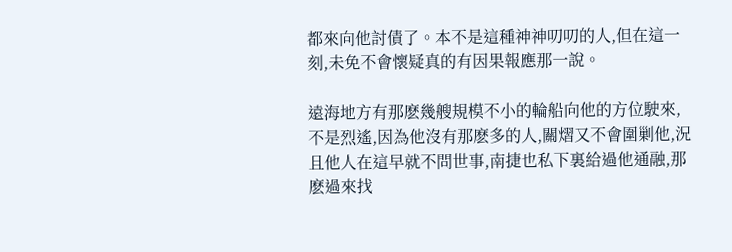都來向他討債了。本不是這種神神叨叨的人,但在這一刻,未免不會懷疑真的有因果報應那一說。

遠海地方有那麽幾艘規模不小的輪船向他的方位駛來,不是烈遙,因為他沒有那麽多的人,關熠又不會圍剿他,況且他人在這早就不問世事,南捷也私下裏給過他通融,那麽過來找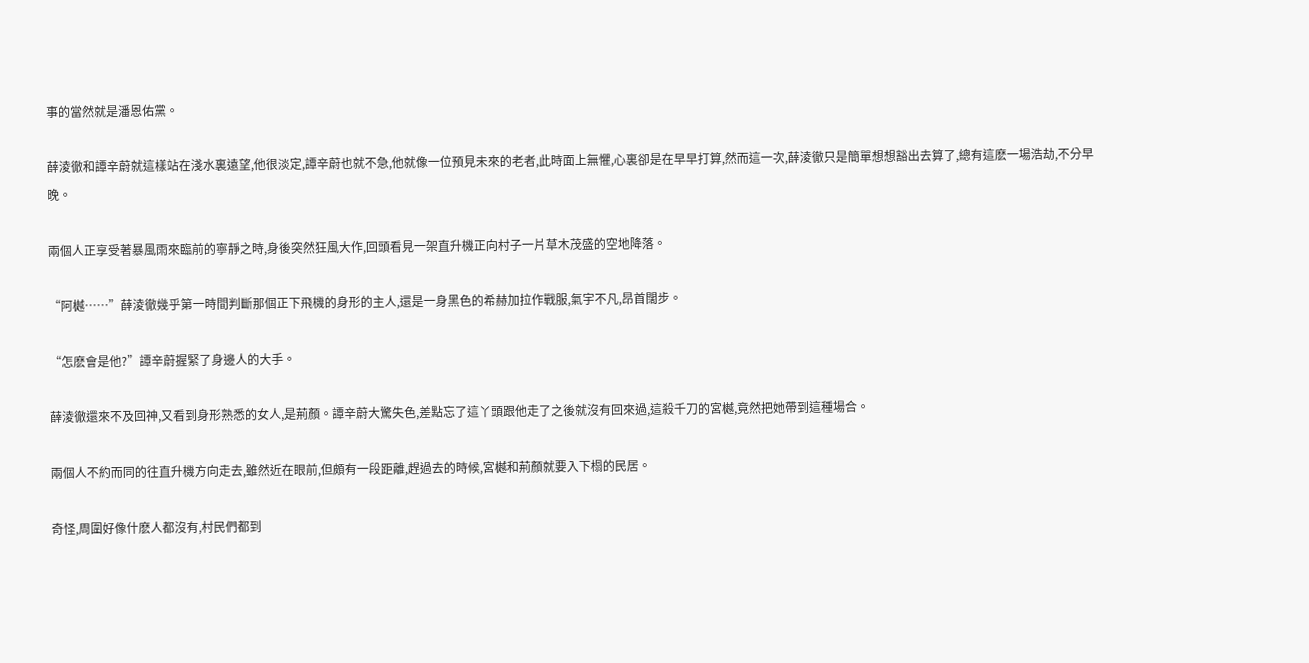事的當然就是潘恩佑黨。

薛淩徹和譚辛蔚就這樣站在淺水裏遠望,他很淡定,譚辛蔚也就不急,他就像一位預見未來的老者,此時面上無懼,心裏卻是在早早打算,然而這一次,薛淩徹只是簡單想想豁出去算了,總有這麽一場浩劫,不分早晚。

兩個人正享受著暴風雨來臨前的寧靜之時,身後突然狂風大作,回頭看見一架直升機正向村子一片草木茂盛的空地降落。

“阿樾……”薛淩徹幾乎第一時間判斷那個正下飛機的身形的主人,還是一身黑色的希赫加拉作戰服,氣宇不凡,昂首闊步。

“怎麽會是他?”譚辛蔚握緊了身邊人的大手。

薛淩徹還來不及回神,又看到身形熟悉的女人,是荊顏。譚辛蔚大驚失色,差點忘了這丫頭跟他走了之後就沒有回來過,這殺千刀的宮樾,竟然把她帶到這種場合。

兩個人不約而同的往直升機方向走去,雖然近在眼前,但頗有一段距離,趕過去的時候,宮樾和荊顏就要入下榻的民居。

奇怪,周圍好像什麽人都沒有,村民們都到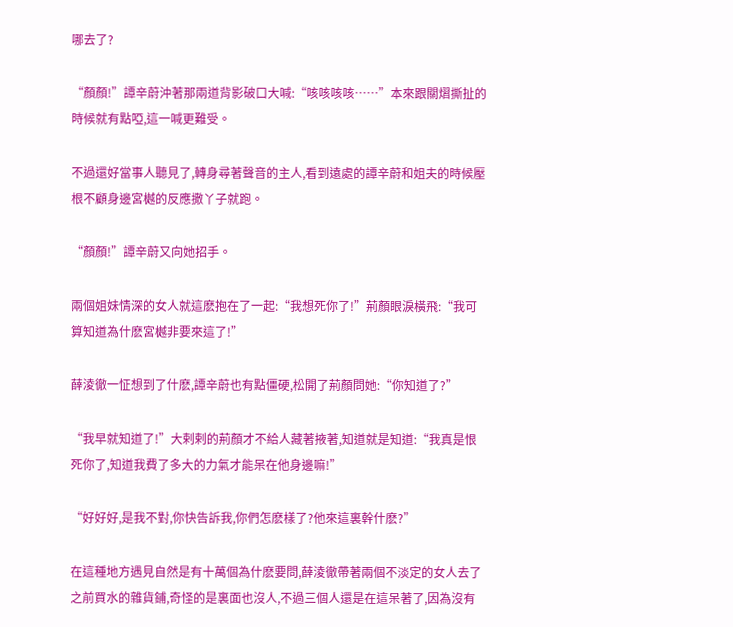哪去了?

“顏顏!”譚辛蔚沖著那兩道背影破口大喊:“咳咳咳咳……”本來跟關熠撕扯的時候就有點啞,這一喊更難受。

不過還好當事人聽見了,轉身尋著聲音的主人,看到遠處的譚辛蔚和姐夫的時候壓根不顧身邊宮樾的反應撒丫子就跑。

“顏顏!”譚辛蔚又向她招手。

兩個姐妹情深的女人就這麽抱在了一起:“我想死你了!”荊顏眼淚橫飛:“我可算知道為什麽宮樾非要來這了!”

薛淩徹一怔想到了什麽,譚辛蔚也有點僵硬,松開了荊顏問她:“你知道了?”

“我早就知道了!”大剌剌的荊顏才不給人藏著掖著,知道就是知道:“我真是恨死你了,知道我費了多大的力氣才能呆在他身邊嘛!”

“好好好,是我不對,你快告訴我,你們怎麽樣了?他來這裏幹什麽?”

在這種地方遇見自然是有十萬個為什麽要問,薛淩徹帶著兩個不淡定的女人去了之前買水的雜貨鋪,奇怪的是裏面也沒人,不過三個人還是在這呆著了,因為沒有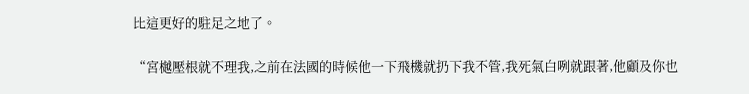比這更好的駐足之地了。

“宮樾壓根就不理我,之前在法國的時候他一下飛機就扔下我不管,我死氣白咧就跟著,他顧及你也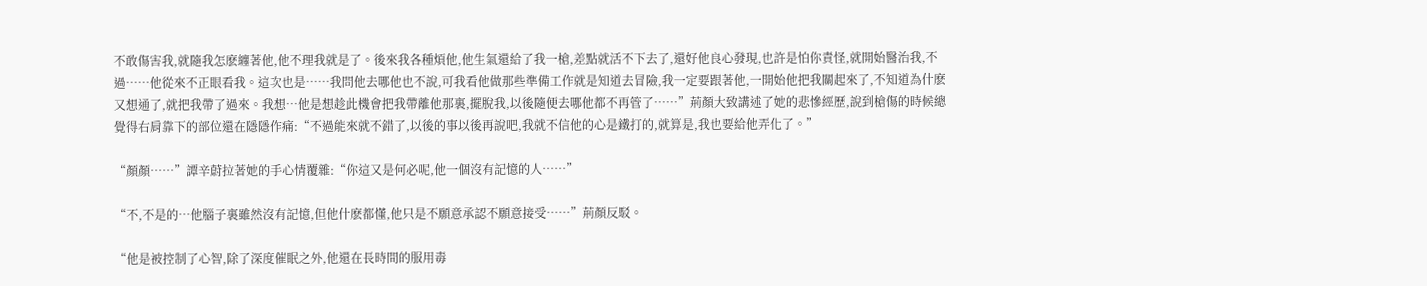不敢傷害我,就隨我怎麽纏著他,他不理我就是了。後來我各種煩他,他生氣還給了我一槍,差點就活不下去了,還好他良心發現,也許是怕你責怪,就開始醫治我,不過……他從來不正眼看我。這次也是……我問他去哪他也不說,可我看他做那些準備工作就是知道去冒險,我一定要跟著他,一開始他把我關起來了,不知道為什麽又想通了,就把我帶了過來。我想…他是想趁此機會把我帶離他那裏,擺脫我,以後隨便去哪他都不再管了……”荊顏大致講述了她的悲慘經歷,說到槍傷的時候總覺得右肩靠下的部位還在隱隱作痛:“不過能來就不錯了,以後的事以後再說吧,我就不信他的心是鐵打的,就算是,我也要給他弄化了。”

“顏顏……”譚辛蔚拉著她的手心情覆雜:“你這又是何必呢,他一個沒有記憶的人……”

“不,不是的…他腦子裏雖然沒有記憶,但他什麽都懂,他只是不願意承認不願意接受……”荊顏反駁。

“他是被控制了心智,除了深度催眠之外,他還在長時間的服用毒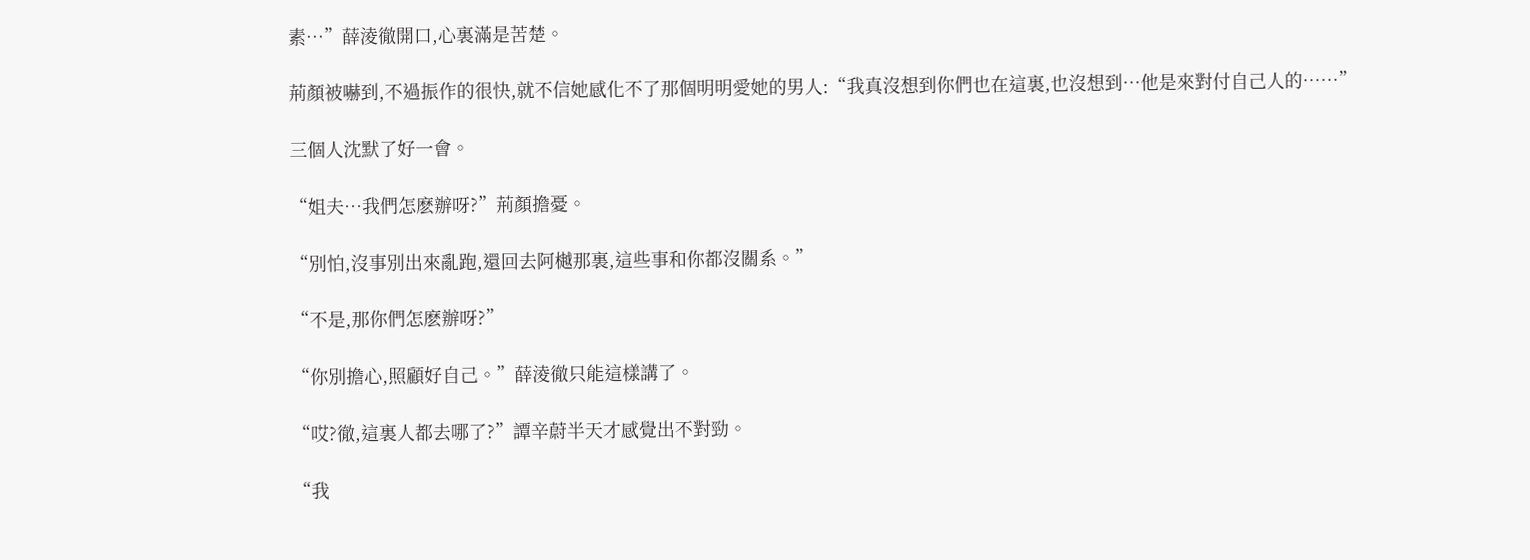素…”薛淩徹開口,心裏滿是苦楚。

荊顏被嚇到,不過振作的很快,就不信她感化不了那個明明愛她的男人:“我真沒想到你們也在這裏,也沒想到…他是來對付自己人的……”

三個人沈默了好一會。

“姐夫…我們怎麽辦呀?”荊顏擔憂。

“別怕,沒事別出來亂跑,還回去阿樾那裏,這些事和你都沒關系。”

“不是,那你們怎麽辦呀?”

“你別擔心,照顧好自己。”薛淩徹只能這樣講了。

“哎?徹,這裏人都去哪了?”譚辛蔚半天才感覺出不對勁。

“我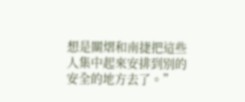想是關熠和南捷把這些人集中起來安排到別的安全的地方去了。”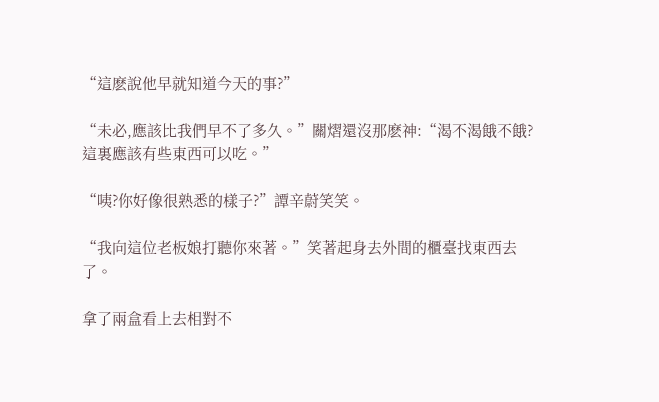“這麽說他早就知道今天的事?”

“未必,應該比我們早不了多久。”關熠還沒那麽神:“渴不渴餓不餓?這裏應該有些東西可以吃。”

“咦?你好像很熟悉的樣子?”譚辛蔚笑笑。

“我向這位老板娘打聽你來著。”笑著起身去外間的櫃臺找東西去了。

拿了兩盒看上去相對不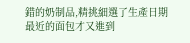錯的奶制品,精挑細選了生產日期最近的面包才又進到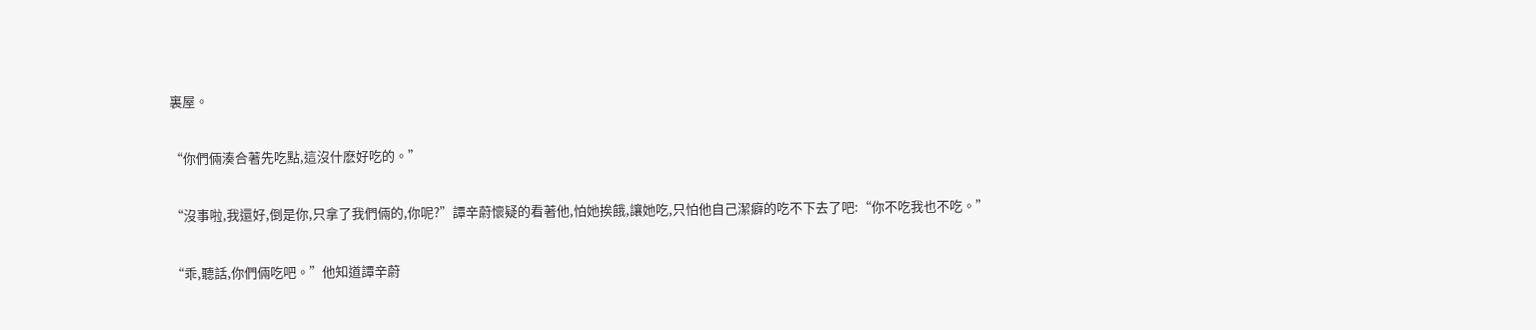裏屋。

“你們倆湊合著先吃點,這沒什麽好吃的。”

“沒事啦,我還好,倒是你,只拿了我們倆的,你呢?”譚辛蔚懷疑的看著他,怕她挨餓,讓她吃,只怕他自己潔癖的吃不下去了吧:“你不吃我也不吃。”

“乖,聽話,你們倆吃吧。”他知道譚辛蔚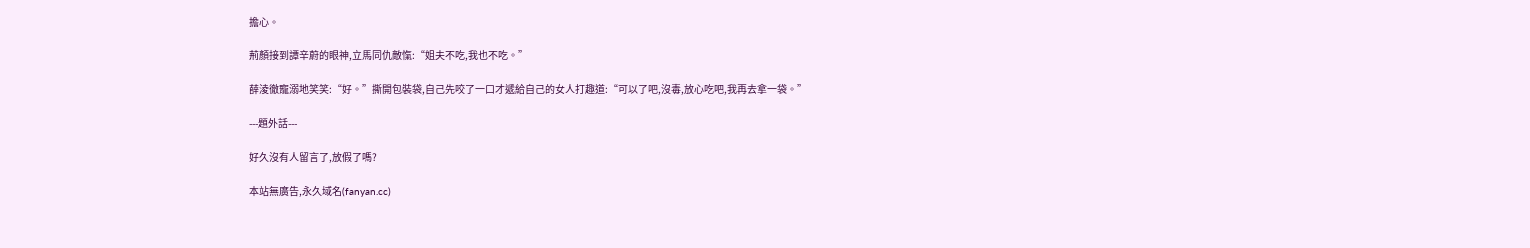擔心。

荊顏接到譚辛蔚的眼神,立馬同仇敵愾:“姐夫不吃,我也不吃。”

薛淩徹寵溺地笑笑:“好。”撕開包裝袋,自己先咬了一口才遞給自己的女人打趣道:“可以了吧,沒毒,放心吃吧,我再去拿一袋。”

---題外話---

好久沒有人留言了,放假了嗎?

本站無廣告,永久域名(fanyan.cc)